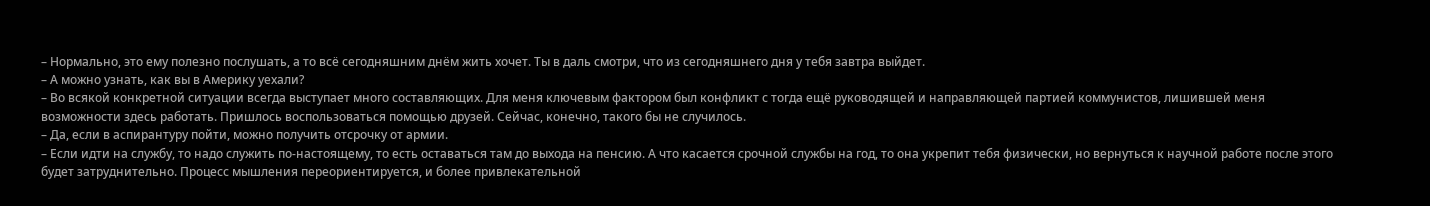– Нормально, это ему полезно послушать, а то всё сегодняшним днём жить хочет. Ты в даль смотри, что из сегодняшнего дня у тебя завтра выйдет.
– А можно узнать, как вы в Америку уехали?
– Во всякой конкретной ситуации всегда выступает много составляющих. Для меня ключевым фактором был конфликт с тогда ещё руководящей и направляющей партией коммунистов, лишившей меня возможности здесь работать. Пришлось воспользоваться помощью друзей. Сейчас, конечно, такого бы не случилось.
– Да, если в аспирантуру пойти, можно получить отсрочку от армии.
– Если идти на службу, то надо служить по-настоящему, то есть оставаться там до выхода на пенсию. А что касается срочной службы на год, то она укрепит тебя физически, но вернуться к научной работе после этого будет затруднительно. Процесс мышления переориентируется, и более привлекательной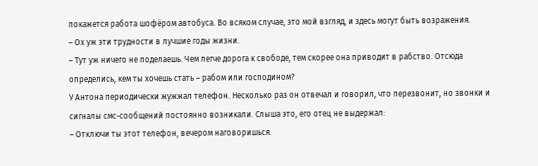покажется работа шофёром автобуса. Во всяком случае, это мой взгляд, и здесь могут быть возражения.
– Ох уж эти трудности в лучшие годы жизни.
– Тут уж ничего не поделаешь. Чем легче дорога к свободе, тем скорее она приводит в рабство. Отсюда определись, кем ты хочешь стать – рабом или господином?
У Антона периодически жужжал телефон. Несколько раз он отвечал и говорил, что перезвонит, но звонки и сигналы смс-сообщений постоянно возникали. Слыша это, его отец не выдержал:
– Отключи ты этот телефон, вечером наговоришься.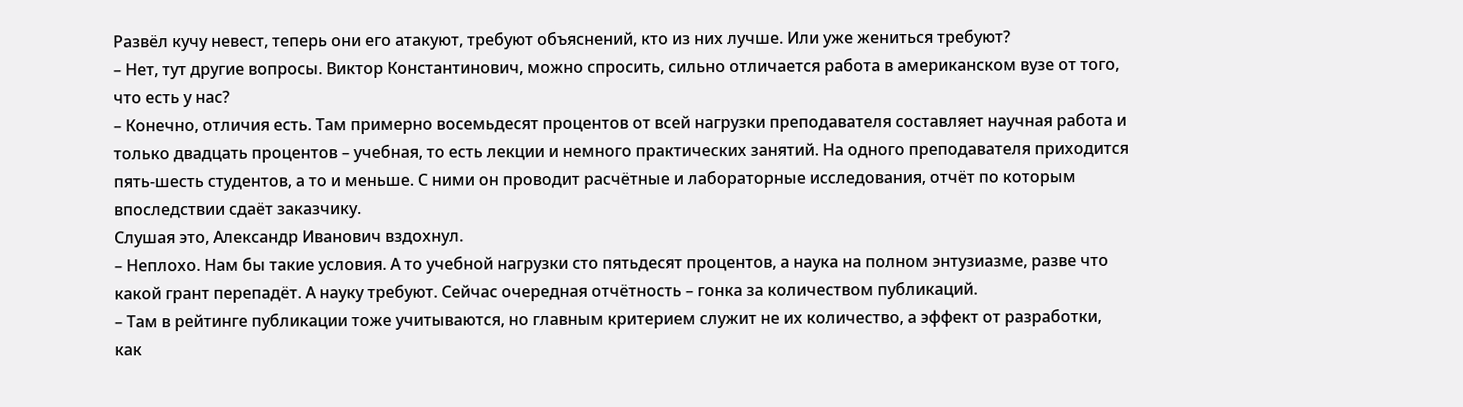Развёл кучу невест, теперь они его атакуют, требуют объяснений, кто из них лучше. Или уже жениться требуют?
– Нет, тут другие вопросы. Виктор Константинович, можно спросить, сильно отличается работа в американском вузе от того, что есть у нас?
– Конечно, отличия есть. Там примерно восемьдесят процентов от всей нагрузки преподавателя составляет научная работа и только двадцать процентов – учебная, то есть лекции и немного практических занятий. На одного преподавателя приходится пять-шесть студентов, а то и меньше. С ними он проводит расчётные и лабораторные исследования, отчёт по которым впоследствии сдаёт заказчику.
Слушая это, Александр Иванович вздохнул.
– Неплохо. Нам бы такие условия. А то учебной нагрузки сто пятьдесят процентов, а наука на полном энтузиазме, разве что какой грант перепадёт. А науку требуют. Сейчас очередная отчётность – гонка за количеством публикаций.
– Там в рейтинге публикации тоже учитываются, но главным критерием служит не их количество, а эффект от разработки, как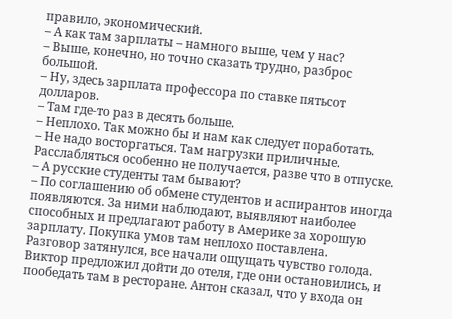правило, экономический.
– А как там зарплаты – намного выше, чем у нас?
– Выше, конечно, но точно сказать трудно, разброс большой.
– Ну, здесь зарплата профессора по ставке пятьсот долларов.
– Там где-то раз в десять больше.
– Неплохо. Так можно бы и нам как следует поработать.
– Не надо восторгаться. Там нагрузки приличные. Расслабляться особенно не получается, разве что в отпуске.
– А русские студенты там бывают?
– По соглашению об обмене студентов и аспирантов иногда появляются. За ними наблюдают, выявляют наиболее способных и предлагают работу в Америке за хорошую зарплату. Покупка умов там неплохо поставлена.
Разговор затянулся, все начали ощущать чувство голода. Виктор предложил дойти до отеля, где они остановились, и пообедать там в ресторане. Антон сказал, что у входа он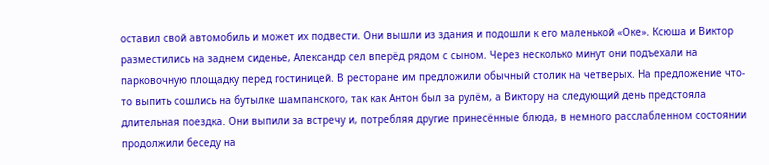оставил свой автомобиль и может их подвести. Они вышли из здания и подошли к его маленькой «Оке». Ксюша и Виктор разместились на заднем сиденье, Александр сел вперёд рядом с сыном. Через несколько минут они подъехали на парковочную площадку перед гостиницей. В ресторане им предложили обычный столик на четверых. На предложение что-то выпить сошлись на бутылке шампанского, так как Антон был за рулём, а Виктору на следующий день предстояла длительная поездка. Они выпили за встречу и, потребляя другие принесённые блюда, в немного расслабленном состоянии продолжили беседу на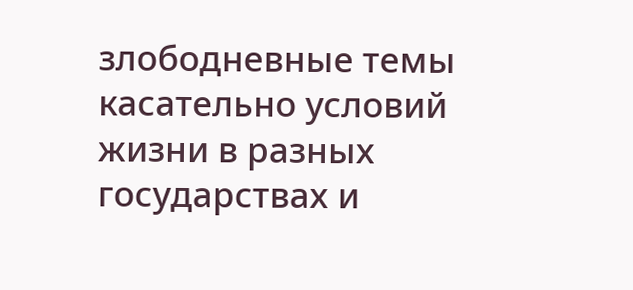злободневные темы касательно условий жизни в разных государствах и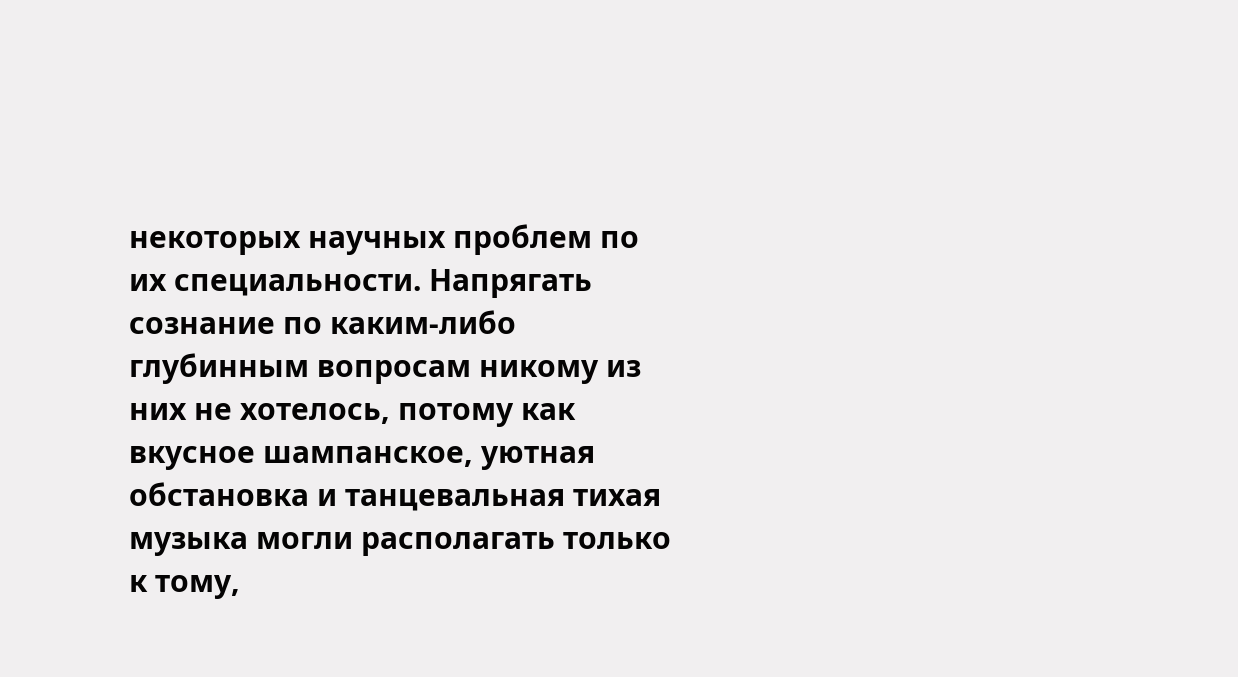некоторых научных проблем по их специальности. Напрягать сознание по каким-либо глубинным вопросам никому из них не хотелось, потому как вкусное шампанское, уютная обстановка и танцевальная тихая музыка могли располагать только к тому,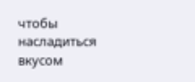чтобы насладиться вкусом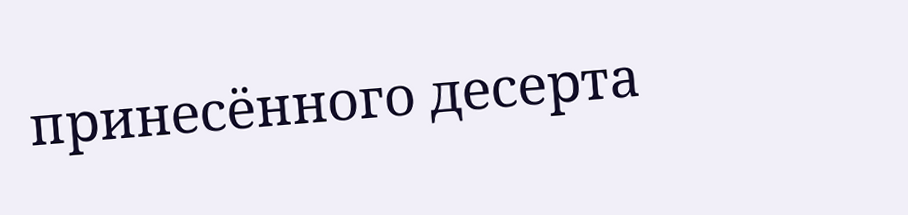принесённого десерта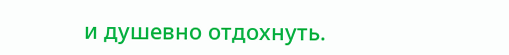и душевно отдохнуть.